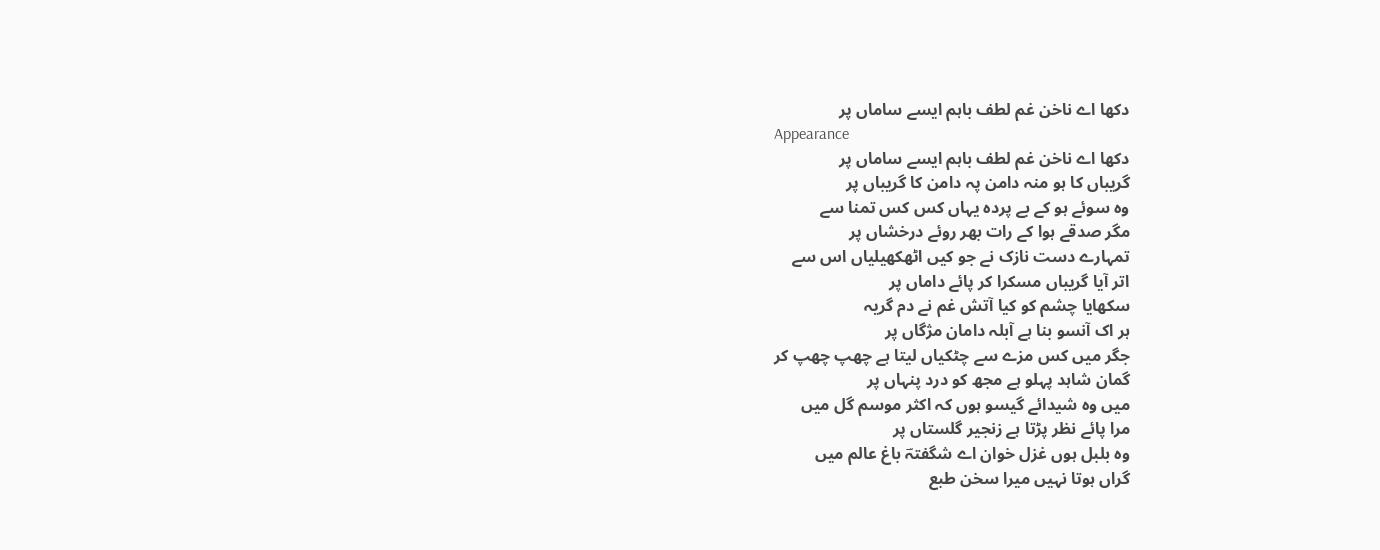دکھا اے ناخن غم لطف باہم ایسے ساماں پر
Appearance
دکھا اے ناخن غم لطف باہم ایسے ساماں پر
گریباں کا ہو منہ دامن پہ دامن کا گریباں پر
وہ سوئے ہو کے بے پردہ یہاں کس کس تمنا سے
مگر صدقے ہوا کے رات بھر روئے درخشاں پر
تمہارے دست نازک نے جو کیں اٹھکھیلیاں اس سے
اتر آیا گریباں مسکرا کر پائے داماں پر
سکھایا چشم کو کیا آتش غم نے دم گریہ
ہر اک آنسو بنا ہے آبلہ دامان مژگاں پر
جگر میں کس مزے سے چٹکیاں لیتا ہے چھپ چھپ کر
گمان شاہد پہلو ہے مجھ کو درد پنہاں پر
میں وہ شیدائے گیسو ہوں کہ اکثر موسم گل میں
مرا پائے نظر پڑتا ہے زنجیر گلستاں پر
وہ بلبل ہوں غزل خوان اے شگفتہؔ باغ عالم میں
گراں ہوتا نہیں میرا سخن طبع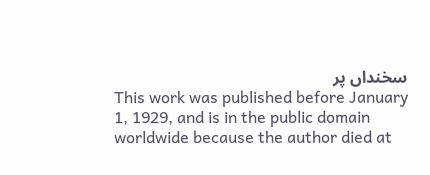سخنداں پر
This work was published before January 1, 1929, and is in the public domain worldwide because the author died at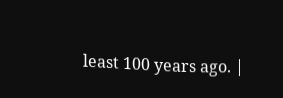least 100 years ago. |